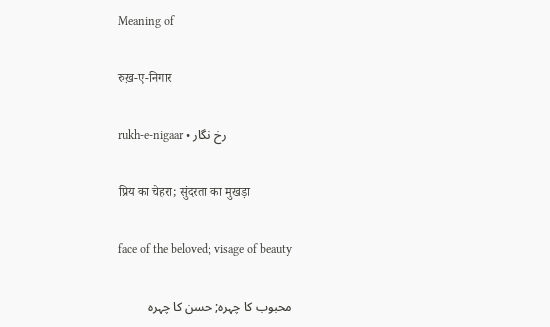Meaning of

रुख़-ए-निगार

rukh-e-nigaar • رخ نگار

प्रिय का चेहरा; सुंदरता का मुखड़ा

face of the beloved; visage of beauty

محبوب کا چہرہ; حسن کا چہرہ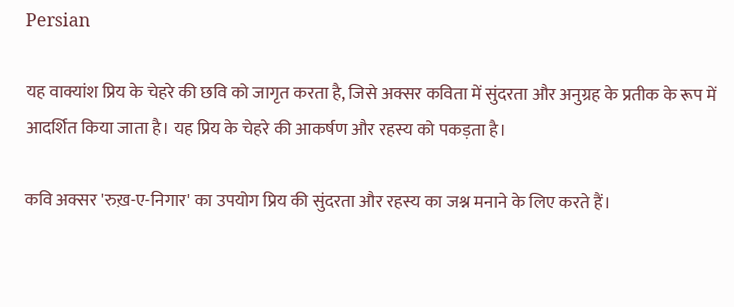Persian

यह वाक्यांश प्रिय के चेहरे की छवि को जागृत करता है, जिसे अक्सर कविता में सुंदरता और अनुग्रह के प्रतीक के रूप में आदर्शित किया जाता है। यह प्रिय के चेहरे की आकर्षण और रहस्य को पकड़ता है।

कवि अक्सर 'रुख़-ए-निगार' का उपयोग प्रिय की सुंदरता और रहस्य का जश्न मनाने के लिए करते हैं।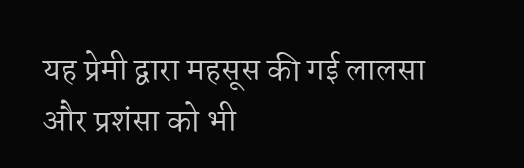यह प्रेमी द्वारा महसूस की गई लालसा और प्रशंसा को भी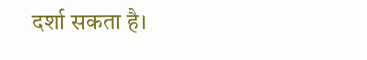दर्शा सकता है।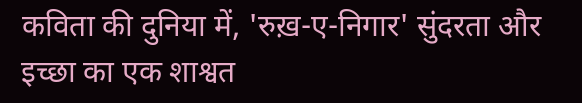कविता की दुनिया में, 'रुख़-ए-निगार' सुंदरता और इच्छा का एक शाश्वत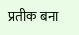प्रतीक बना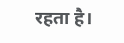रहता है।